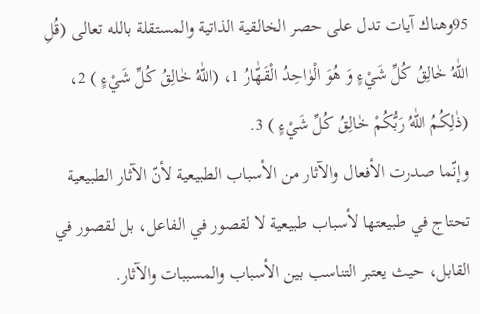95وهناك آيات تدل على حصر الخالقية الذاتية والمستقلة بالله تعالى (قُلِ اللّٰهُ خٰالِقُ كُلِّ شَيْءٍ وَ هُوَ الْوٰاحِدُ الْقَهّٰارُ 1، (اللّٰهُ خٰالِقُ كُلِّ شَيْءٍ ) 2، (ذٰلِكُمُ اللّٰهُ رَبُّكُمْ خٰالِقُ كُلِّ شَيْءٍ ) 3.
وإنّما صدرت الأفعال والآثار من الأسباب الطبيعية لأنّ الآثار الطبيعية تحتاج في طبيعتها لأسباب طبيعية لا لقصور في الفاعل، بل لقصور في القابل، حيث يعتبر التناسب بين الأسباب والمسببات والآثار.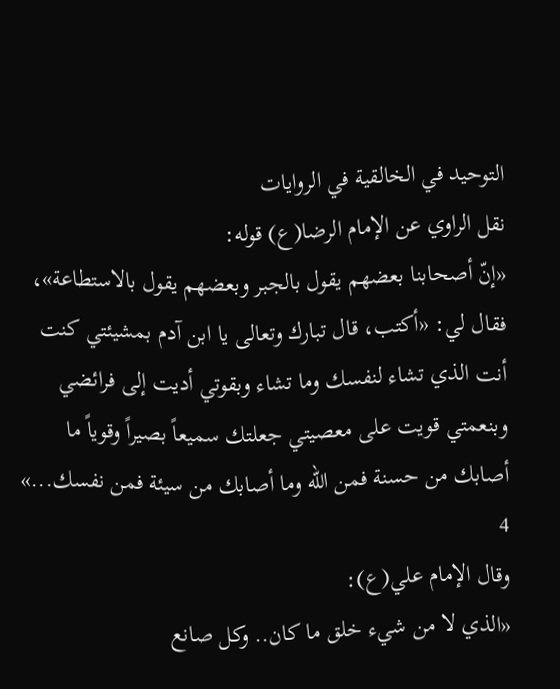التوحيد في الخالقية في الروايات
نقل الراوي عن الإمام الرضا(ع) قوله:
«إنّ أصحابنا بعضهم يقول بالجبر وبعضهم يقول بالاستطاعة»، فقال لي: «أكتب، قال تبارك وتعالى يا ابن آدم بمشيئتي كنت أنت الذي تشاء لنفسك وما تشاء وبقوتي أديت إلى فرائضي وبنعمتي قويت على معصيتي جعلتك سميعاً بصيراً وقوياً ما أصابك من حسنة فمن الله وما أصابك من سيئة فمن نفسك...» 4
وقال الإمام علي(ع):
«الذي لا من شيء خلق ما كان.. وكل صانع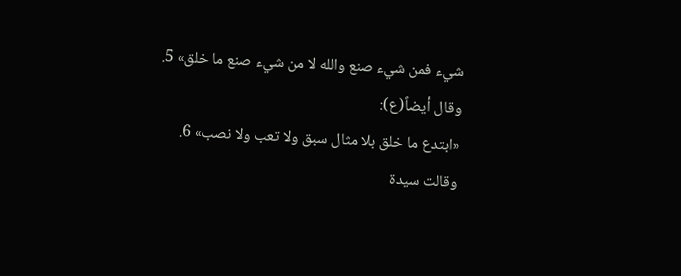شيء فمن شيء صنع والله لا من شيء صنع ما خلق» 5.
وقال أيضاً(ع):
«ابتدع ما خلق بلا مثال سبق ولا تعب ولا نصب» 6.
وقالت سيدة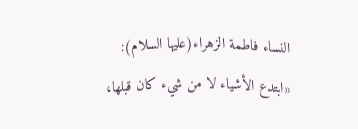النساء فاطمة الزهراء(عليها السلام):
«ابتدع الأشياء لا من شيء كان قبلها،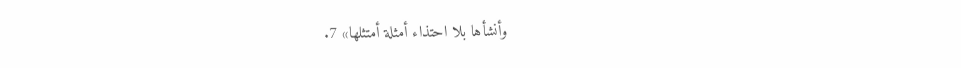وأنشأها بلا احتذاء أمثلة أمتثلها» 7.